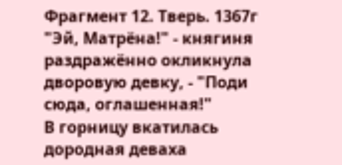Фрагмент 12. Тверь. 1367г
"Эй, Матрёна!" - княгиня раздражённо окликнула дворовую девку, - "Поди сюда, оглашенная!"
В горницу вкатилась дородная деваха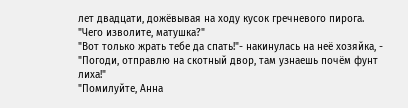лет двадцати, дожёвывая на ходу кусок гречневого пирога.
"Чего изволите, матушка?"
"Вот только жрать тебе да спать!"- накинулась на неё хозяйка, - "Погоди, отправлю на скотный двор, там узнаешь почём фунт лиха!"
"Помилуйте, Анна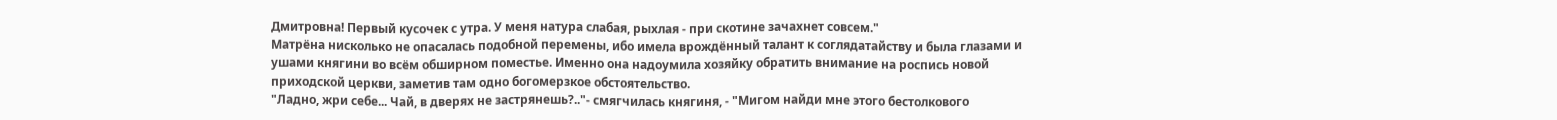Дмитровна! Первый кусочек с утра. У меня натура слабая, рыхлая - при скотине зачахнет совсем."
Матрёна нисколько не опасалась подобной перемены, ибо имела врождённый талант к соглядатайству и была глазами и ушами княгини во всём обширном поместье. Именно она надоумила хозяйку обратить внимание на роспись новой приходской церкви, заметив там одно богомерзкое обстоятельство.
"Ладно, жри себе... Чай, в дверях не застрянешь?.."- смягчилась княгиня, - "Мигом найди мне этого бестолкового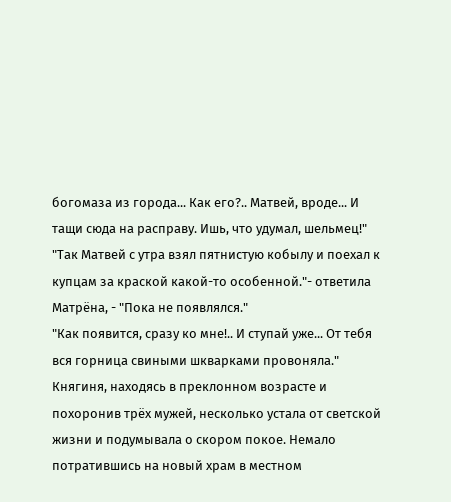богомаза из города... Как его?.. Матвей, вроде... И тащи сюда на расправу. Ишь, что удумал, шельмец!"
"Так Матвей с утра взял пятнистую кобылу и поехал к купцам за краской какой-то особенной."- ответила Матрёна, - "Пока не появлялся."
"Как появится, сразу ко мне!.. И ступай уже... От тебя вся горница свиными шкварками провоняла."
Княгиня, находясь в преклонном возрасте и похоронив трёх мужей, несколько устала от светской жизни и подумывала о скором покое. Немало потратившись на новый храм в местном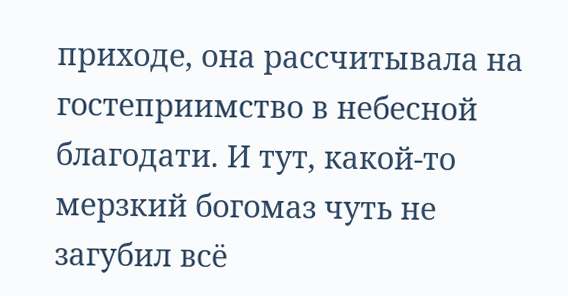приходе, она рассчитывала на гостеприимство в небесной благодати. И тут, какой-то мерзкий богомаз чуть не загубил всё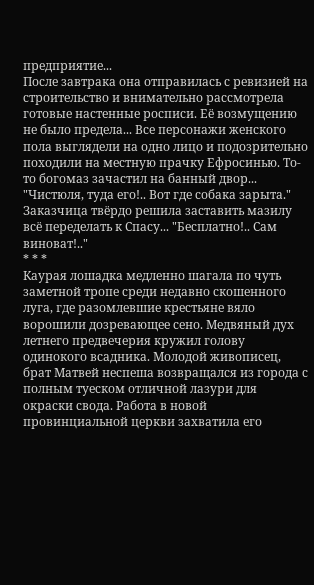предприятие...
После завтрака она отправилась с ревизией на строительство и внимательно рассмотрела готовые настенные росписи. Её возмущению не было предела... Все персонажи женского пола выглядели на одно лицо и подозрительно походили на местную прачку Ефросинью. То-то богомаз зачастил на банный двор... "Чистюля, туда его!.. Вот где собака зарыта."
Заказчица твёрдо решила заставить мазилу всё переделать к Спасу... "Бесплатно!.. Сам виноват!.."
* * *
Каурая лошадка медленно шагала по чуть заметной тропе среди недавно скошенного луга, где разомлевшие крестьяне вяло ворошили дозревающее сено. Медвяный дух летнего предвечерия кружил голову одинокого всадника. Молодой живописец, брат Матвей неспеша возвращался из города с полным туеском отличной лазури для окраски свода. Работа в новой провинциальной церкви захватила его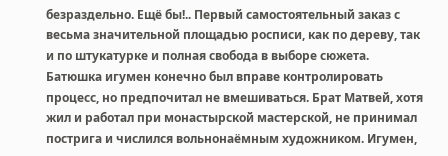безраздельно. Ещё бы!.. Первый самостоятельный заказ с весьма значительной площадью росписи, как по дереву, так и по штукатурке и полная свобода в выборе сюжета. Батюшка игумен конечно был вправе контролировать процесс, но предпочитал не вмешиваться. Брат Матвей, хотя жил и работал при монастырской мастерской, не принимал пострига и числился вольнонаёмным художником. Игумен,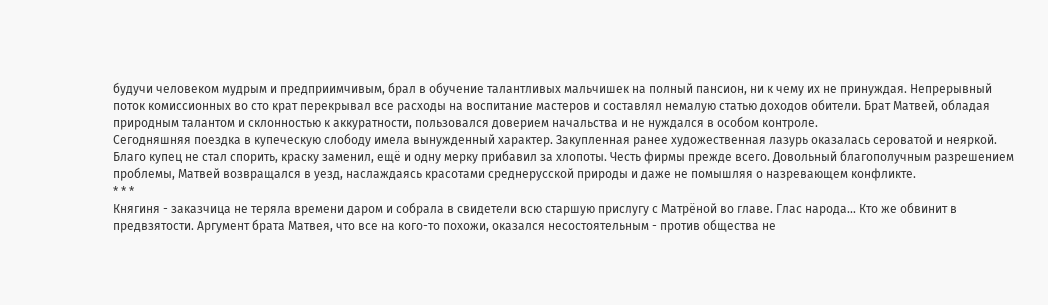будучи человеком мудрым и предприимчивым, брал в обучение талантливых мальчишек на полный пансион, ни к чему их не принуждая. Непрерывный поток комиссионных во сто крат перекрывал все расходы на воспитание мастеров и составлял немалую статью доходов обители. Брат Матвей, обладая природным талантом и склонностью к аккуратности, пользовался доверием начальства и не нуждался в особом контроле.
Сегодняшняя поездка в купеческую слободу имела вынужденный характер. Закупленная ранее художественная лазурь оказалась сероватой и неяркой. Благо купец не стал спорить, краску заменил, ещё и одну мерку прибавил за хлопоты. Честь фирмы прежде всего. Довольный благополучным разрешением проблемы, Матвей возвращался в уезд, наслаждаясь красотами среднерусской природы и даже не помышляя о назревающем конфликте.
* * *
Княгиня - заказчица не теряла времени даром и собрала в свидетели всю старшую прислугу с Матрёной во главе. Глас народа... Кто же обвинит в предвзятости. Аргумент брата Матвея, что все на кого-то похожи, оказался несостоятельным - против общества не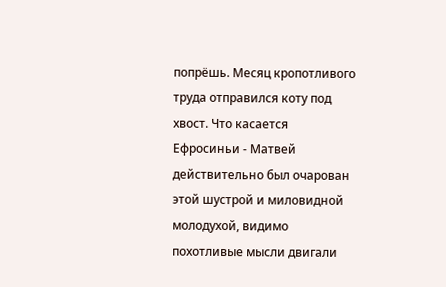попрёшь. Месяц кропотливого труда отправился коту под хвост. Что касается Ефросиньи - Матвей действительно был очарован этой шустрой и миловидной молодухой, видимо похотливые мысли двигали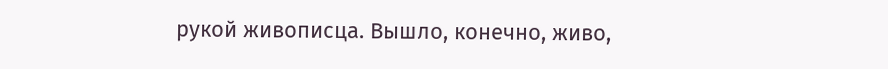рукой живописца. Вышло, конечно, живо,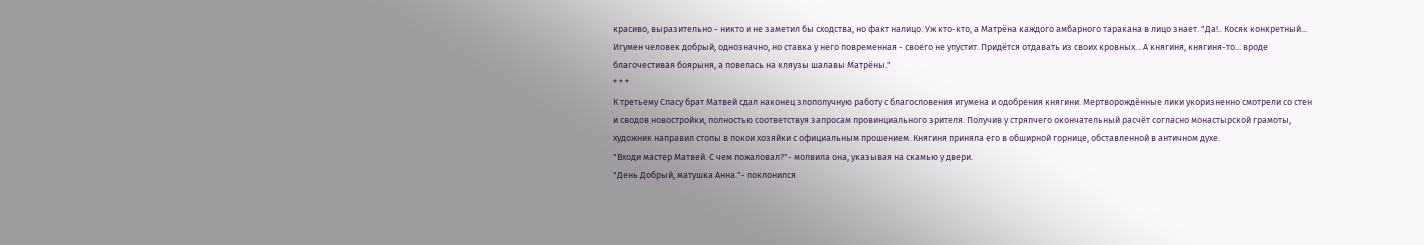красиво, выразительно - никто и не заметил бы сходства, но факт налицо. Уж кто-кто, а Матрёна каждого амбарного таракана в лицо знает. "Да!.. Косяк конкретный... Игумен человек добрый, однозначно, но ставка у него повременная - своего не упустит. Придётся отдавать из своих кровных... А княгиня, княгиня-то... вроде благочестивая боярыня, а повелась на кляузы шалавы Матрёны."
* * *
К третьему Спасу брат Матвей сдал наконец злополучную работу с благословения игумена и одобрения княгини. Мертворождённые лики укоризненно смотрели со стен и сводов новостройки, полностью соответствуя запросам провинциального зрителя. Получив у стряпчего окончательный расчёт согласно монастырской грамоты, художник направил стопы в покои хозяйки с официальным прошением. Княгиня приняла его в обширной горнице, обставленной в античном духе.
"Входи мастер Матвей. С чем пожаловал?"- молвила она, указывая на скамью у двери.
"День Добрый, матушка Анна."- поклонился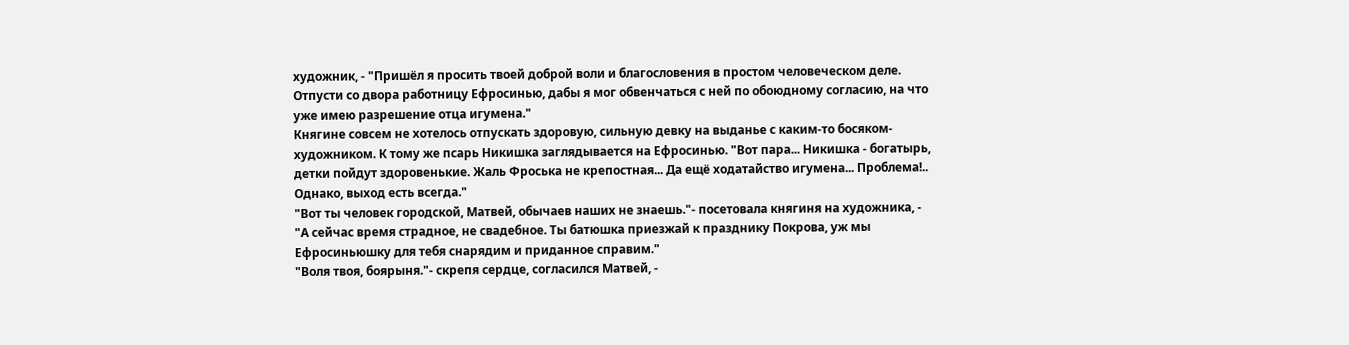художник, - "Пришёл я просить твоей доброй воли и благословения в простом человеческом деле. Отпусти со двора работницу Ефросинью, дабы я мог обвенчаться с ней по обоюдному согласию, на что уже имею разрешение отца игумена."
Княгине совсем не хотелось отпускать здоровую, сильную девку на выданье с каким-то босяком-художником. К тому же псарь Никишка заглядывается на Ефросинью. "Вот пара... Никишка - богатырь, детки пойдут здоровенькие. Жаль Фроська не крепостная... Да ещё ходатайство игумена... Проблема!.. Однако, выход есть всегда."
"Вот ты человек городской, Матвей, обычаев наших не знаешь."- посетовала княгиня на художника, - "А сейчас время страдное, не свадебное. Ты батюшка приезжай к празднику Покрова, уж мы Ефросиньюшку для тебя снарядим и приданное справим."
"Воля твоя, боярыня."- скрепя сердце, согласился Матвей, -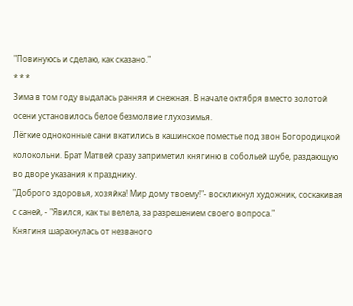"Повинуюсь и сделаю, как сказано."
* * *
Зима в том году выдалась ранняя и снежная. В начале октября вместо золотой осени установилось белое безмолвие глухозимья.
Лёгкие одноконные сани вкатились в кашинское поместье под звон Богородицкой колокольни. Брат Матвей сразу заприметил княгиню в собольей шубе, раздающую во дворе указания к празднику.
"Доброго здоровья, хозяйка! Мир дому твоему!"- воскликнул художник, соскакивая с саней, - "Явился, как ты велела, за разрешением своего вопроса."
Княгиня шарахнулась от незваного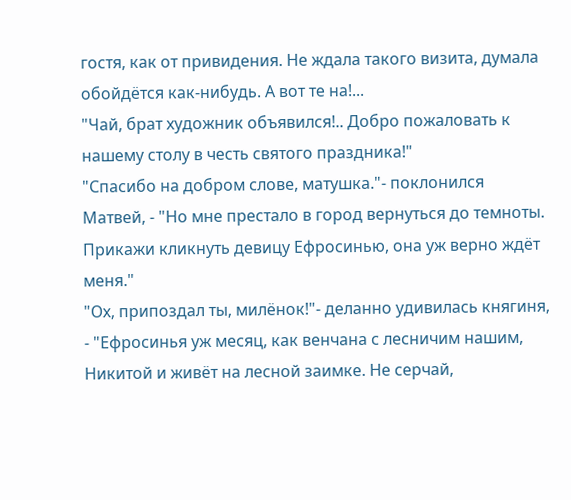гостя, как от привидения. Не ждала такого визита, думала обойдётся как-нибудь. А вот те на!...
"Чай, брат художник объявился!.. Добро пожаловать к нашему столу в честь святого праздника!"
"Спасибо на добром слове, матушка."- поклонился Матвей, - "Но мне престало в город вернуться до темноты. Прикажи кликнуть девицу Ефросинью, она уж верно ждёт меня."
"Ох, припоздал ты, милёнок!"- деланно удивилась княгиня, - "Ефросинья уж месяц, как венчана с лесничим нашим, Никитой и живёт на лесной заимке. Не серчай,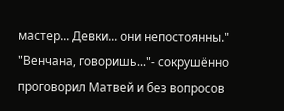мастер... Девки... они непостоянны."
"Венчана, говоришь..."- сокрушённо проговорил Матвей и без вопросов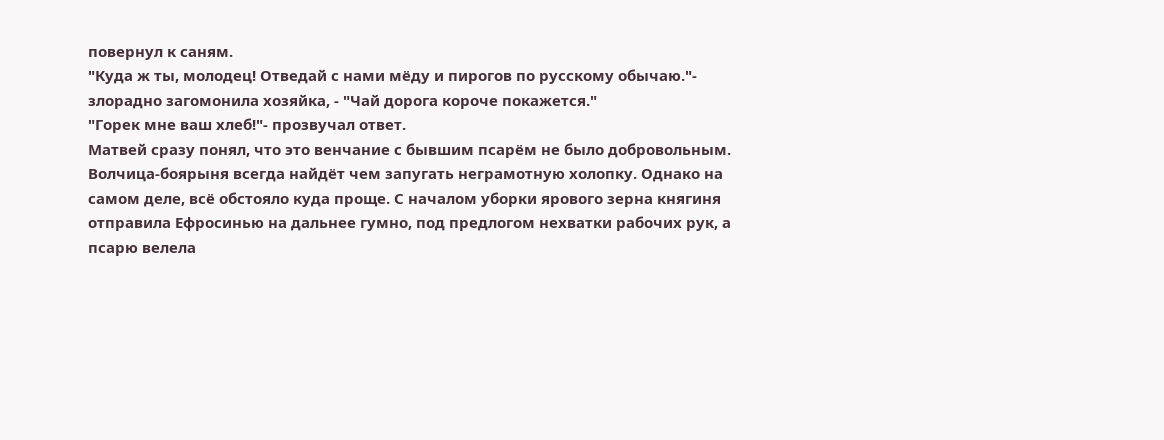повернул к саням.
"Куда ж ты, молодец! Отведай с нами мёду и пирогов по русскому обычаю."- злорадно загомонила хозяйка, - "Чай дорога короче покажется."
"Горек мне ваш хлеб!"- прозвучал ответ.
Матвей сразу понял, что это венчание с бывшим псарём не было добровольным. Волчица-боярыня всегда найдёт чем запугать неграмотную холопку. Однако на самом деле, всё обстояло куда проще. С началом уборки ярового зерна княгиня отправила Ефросинью на дальнее гумно, под предлогом нехватки рабочих рук, а псарю велела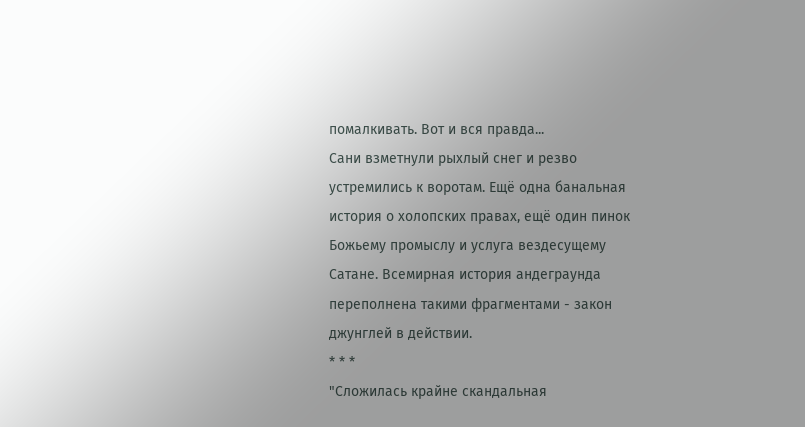помалкивать. Вот и вся правда...
Сани взметнули рыхлый снег и резво устремились к воротам. Ещё одна банальная история о холопских правах, ещё один пинок Божьему промыслу и услуга вездесущему Сатане. Всемирная история андеграунда переполнена такими фрагментами - закон джунглей в действии.
* * *
"Сложилась крайне скандальная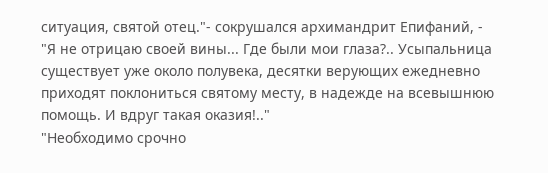ситуация, святой отец."- сокрушался архимандрит Епифаний, - "Я не отрицаю своей вины... Где были мои глаза?.. Усыпальница существует уже около полувека, десятки верующих ежедневно приходят поклониться святому месту, в надежде на всевышнюю помощь. И вдруг такая оказия!.."
"Необходимо срочно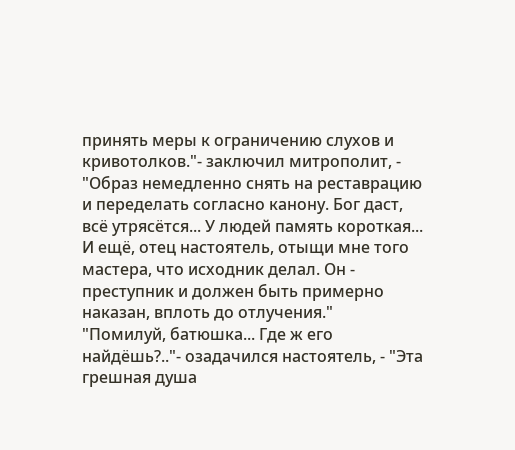принять меры к ограничению слухов и кривотолков."- заключил митрополит, - "Образ немедленно снять на реставрацию и переделать согласно канону. Бог даст, всё утрясётся... У людей память короткая... И ещё, отец настоятель, отыщи мне того мастера, что исходник делал. Он - преступник и должен быть примерно наказан, вплоть до отлучения."
"Помилуй, батюшка... Где ж его найдёшь?.."- озадачился настоятель, - "Эта грешная душа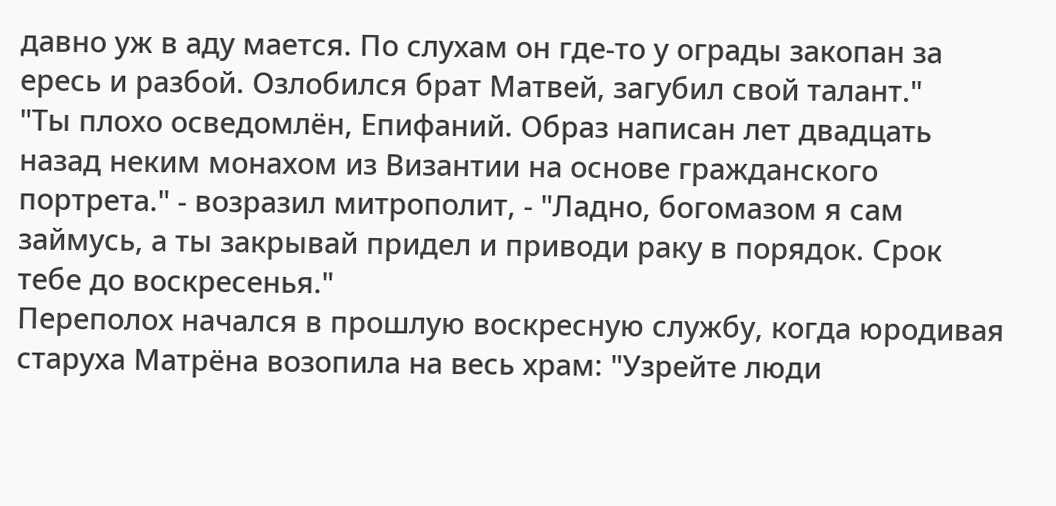давно уж в аду мается. По слухам он где-то у ограды закопан за ересь и разбой. Озлобился брат Матвей, загубил свой талант."
"Ты плохо осведомлён, Епифаний. Образ написан лет двадцать назад неким монахом из Византии на основе гражданского портрета." - возразил митрополит, - "Ладно, богомазом я сам займусь, а ты закрывай придел и приводи раку в порядок. Срок тебе до воскресенья."
Переполох начался в прошлую воскресную службу, когда юродивая старуха Матрёна возопила на весь храм: "Узрейте люди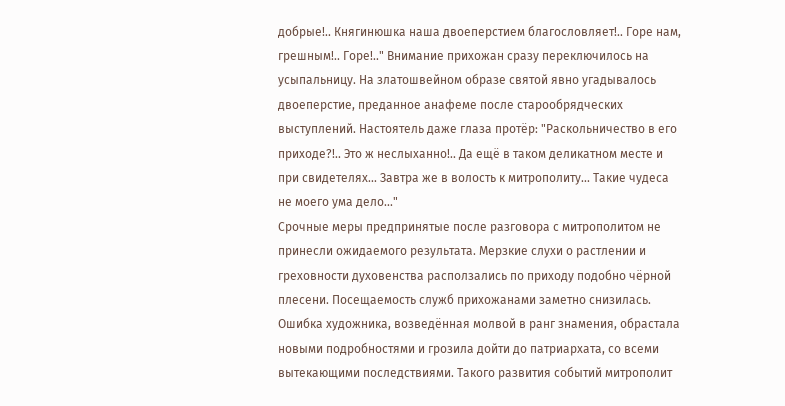добрые!.. Княгинюшка наша двоеперстием благословляет!.. Горе нам, грешным!.. Горе!.." Внимание прихожан сразу переключилось на усыпальницу. На златошвейном образе святой явно угадывалось двоеперстие, преданное анафеме после старообрядческих выступлений. Настоятель даже глаза протёр: "Раскольничество в его приходе?!.. Это ж неслыханно!.. Да ещё в таком деликатном месте и при свидетелях... Завтра же в волость к митрополиту... Такие чудеса не моего ума дело..."
Срочные меры предпринятые после разговора с митрополитом не принесли ожидаемого результата. Мерзкие слухи о растлении и греховности духовенства расползались по приходу подобно чёрной плесени. Посещаемость служб прихожанами заметно снизилась. Ошибка художника, возведённая молвой в ранг знамения, обрастала новыми подробностями и грозила дойти до патриархата, со всеми вытекающими последствиями. Такого развития событий митрополит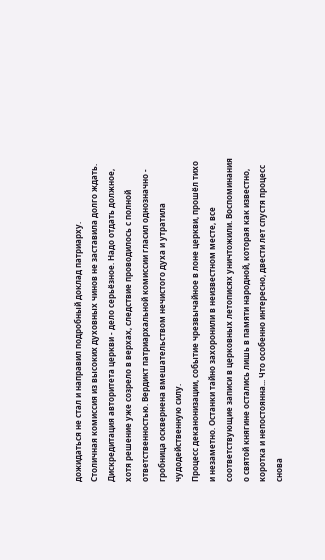дожидаться не стал и направил подробный доклад патриарху.
Столичная комиссия из высоких духовных чинов не заставила долго ждать. Дискредитация авторитета церкви - дело серьёзное. Надо отдать должное, хотя решение уже созрело в верхах, следствие проводилось с полной ответственностью. Вердикт патриархальной комиссии гласил однозначно - гробница осквернена вмешательством нечистого духа и утратила чудодейственную силу.
Процесс деканонизации, событие чрезвычайное в лоне церкви, прошёл тихо и незаметно. Останки тайно захоронили в неизвестном месте, все соответствующие записи в церковных летописях уничтожили. Воспоминания о святой княгине остались лишь в памяти народной, которая как известно, коротка и непостоянна... Что особенно интересно, двести лет спустя процесс снова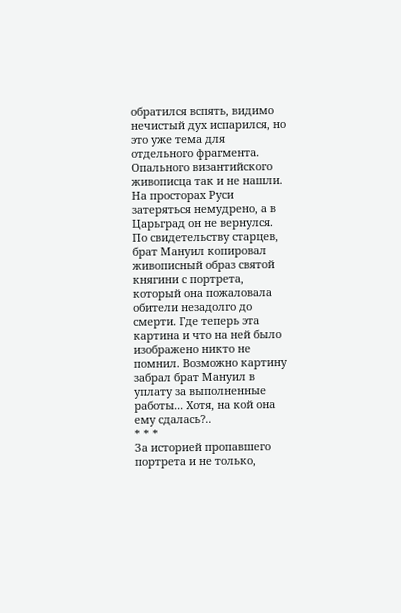обратился вспять, видимо нечистый дух испарился, но это уже тема для отдельного фрагмента.
Опального византийского живописца так и не нашли. На просторах Руси затеряться немудрено, а в Царьград он не вернулся. По свидетельству старцев, брат Мануил копировал живописный образ святой княгини с портрета, который она пожаловала обители незадолго до смерти. Где теперь эта картина и что на ней было изображено никто не помнил. Возможно картину забрал брат Мануил в уплату за выполненные работы... Хотя, на кой она ему сдалась?..
* * *
За историей пропавшего портрета и не только,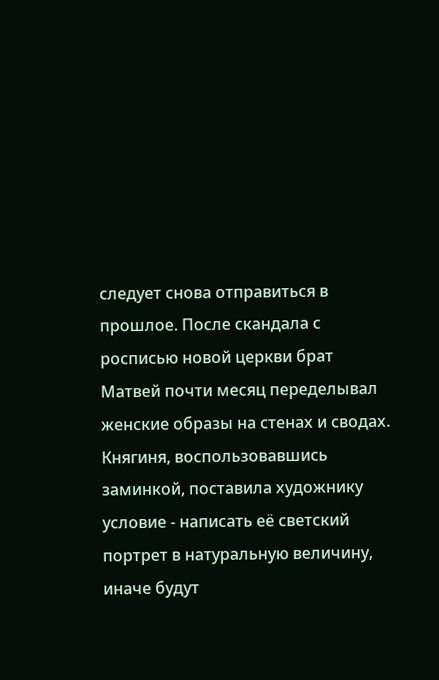следует снова отправиться в прошлое. После скандала с росписью новой церкви брат Матвей почти месяц переделывал женские образы на стенах и сводах. Княгиня, воспользовавшись заминкой, поставила художнику условие - написать её светский портрет в натуральную величину, иначе будут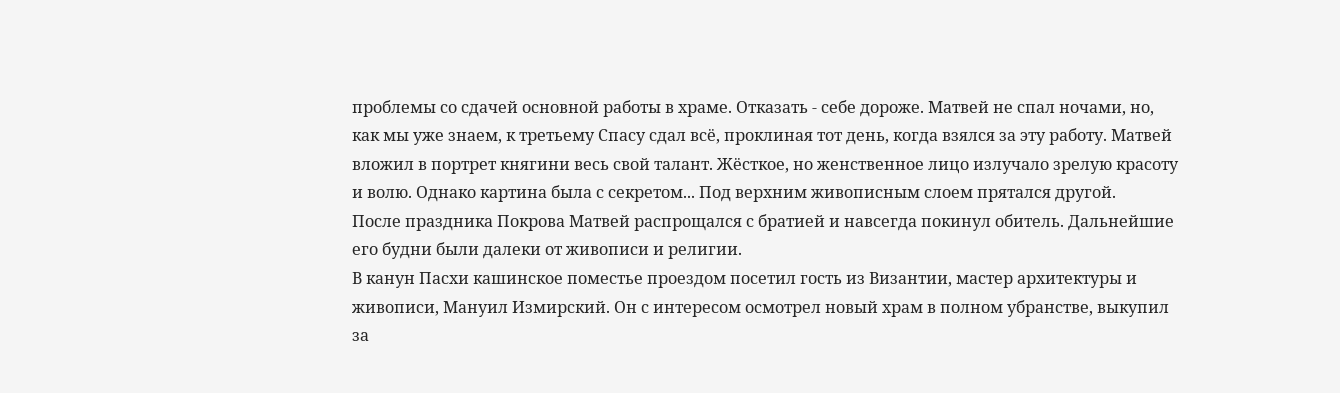проблемы со сдачей основной работы в храме. Отказать - себе дороже. Матвей не спал ночами, но, как мы уже знаем, к третьему Спасу сдал всё, проклиная тот день, когда взялся за эту работу. Матвей вложил в портрет княгини весь свой талант. Жёсткое, но женственное лицо излучало зрелую красоту и волю. Однако картина была с секретом... Под верхним живописным слоем прятался другой.
После праздника Покрова Матвей распрощался с братией и навсегда покинул обитель. Дальнейшие его будни были далеки от живописи и религии.
В канун Пасхи кашинское поместье проездом посетил гость из Византии, мастер архитектуры и живописи, Мануил Измирский. Он с интересом осмотрел новый храм в полном убранстве, выкупил за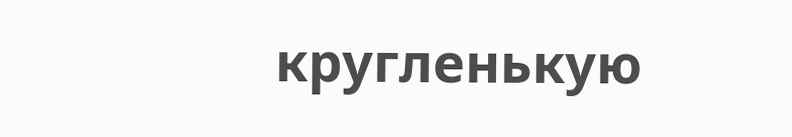кругленькую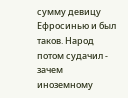сумму девицу Ефросинью и был таков. Народ потом судачил - зачем иноземному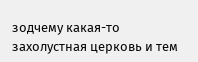зодчему какая-то захолустная церковь и тем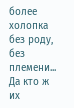более холопка без роду, без племени...
Да кто ж их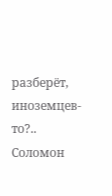разберёт, иноземцев-то?..
Соломон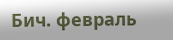Бич. февраль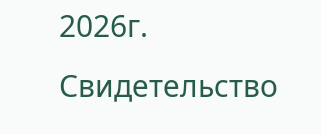2026г.
Свидетельство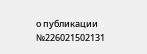о публикации №226021502131